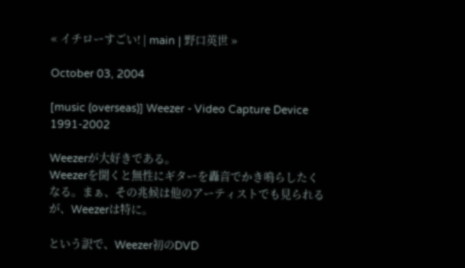« イチローすごい! | main | 野口英世 »

October 03, 2004

[music (overseas)] Weezer - Video Capture Device 1991-2002

Weezerが大好きである。
Weezerを聞くと無性にギターを轟音でかき鳴らしたくなる。まぁ、その兆候は他のアーティストでも見られるが、Weezerは特に。

という訳で、Weezer初のDVD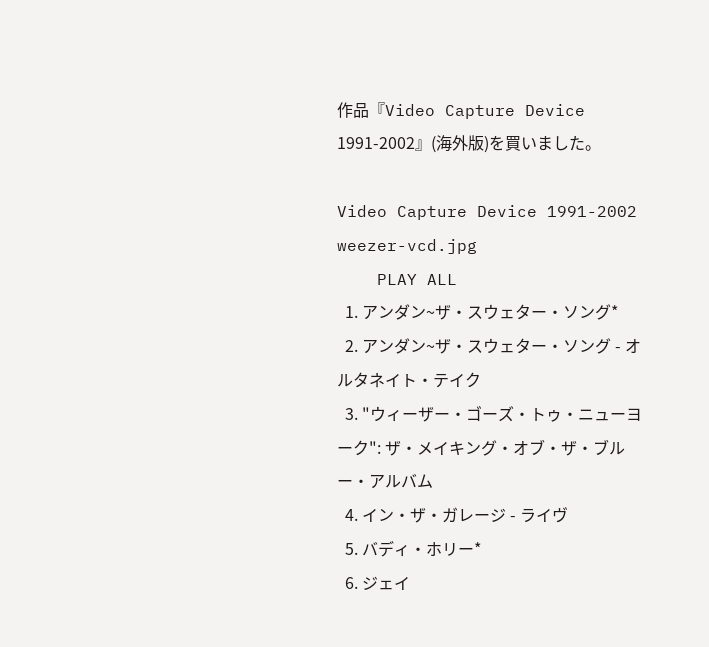作品『Video Capture Device 1991-2002』(海外版)を買いました。

Video Capture Device 1991-2002
weezer-vcd.jpg
    PLAY ALL
  1. アンダン~ザ・スウェター・ソング*
  2. アンダン~ザ・スウェター・ソング - オルタネイト・テイク
  3. "ウィーザー・ゴーズ・トゥ・ニューヨーク": ザ・メイキング・オブ・ザ・ブルー・アルバム
  4. イン・ザ・ガレージ - ライヴ
  5. バディ・ホリー*
  6. ジェイ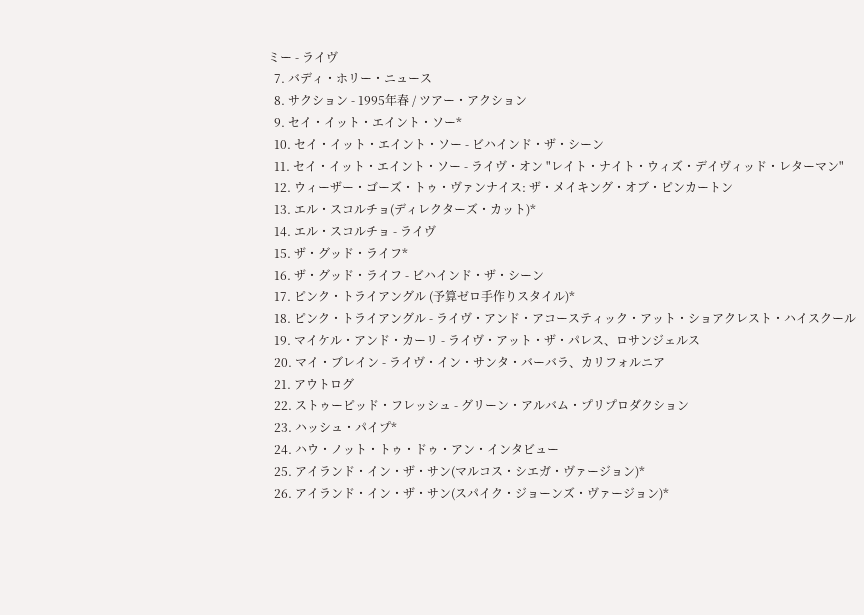ミー - ライヴ
  7. バディ・ホリー・ニュース
  8. サクション - 1995年春 / ツアー・アクション
  9. セイ・イット・エイント・ソー*
  10. セイ・イット・エイント・ソー - ビハインド・ザ・シーン
  11. セイ・イット・エイント・ソー - ライヴ・オン "レイト・ナイト・ウィズ・デイヴィッド・レターマン"
  12. ウィーザー・ゴーズ・トゥ・ヴァンナイス: ザ・メイキング・オブ・ピンカートン
  13. エル・スコルチョ(ディレクターズ・カット)*
  14. エル・スコルチョ - ライヴ
  15. ザ・グッド・ライフ*
  16. ザ・グッド・ライフ - ビハインド・ザ・シーン
  17. ピンク・トライアングル (予算ゼロ手作りスタイル)*
  18. ピンク・トライアングル - ライヴ・アンド・アコースティック・アット・ショアクレスト・ハイスクール
  19. マイケル・アンド・カーリ - ライヴ・アット・ザ・パレス、ロサンジェルス
  20. マイ・ブレイン - ライヴ・イン・サンタ・バーバラ、カリフォルニア
  21. アウトログ
  22. ストゥーピッド・フレッシュ - グリーン・アルバム・プリプロダクション
  23. ハッシュ・パイプ*
  24. ハウ・ノット・トゥ・ドゥ・アン・インタビュー
  25. アイランド・イン・ザ・サン(マルコス・シエガ・ヴァージョン)*
  26. アイランド・イン・ザ・サン(スパイク・ジョーンズ・ヴァージョン)*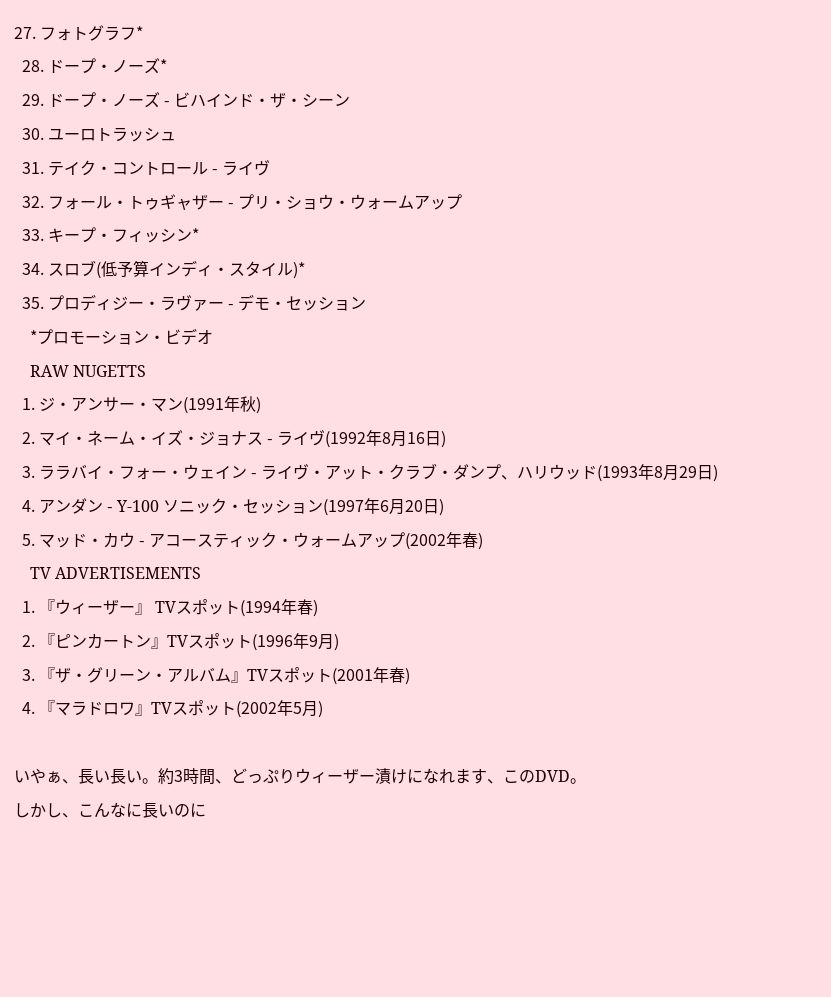27. フォトグラフ*
  28. ドープ・ノーズ*
  29. ドープ・ノーズ - ビハインド・ザ・シーン
  30. ユーロトラッシュ
  31. テイク・コントロール - ライヴ
  32. フォール・トゥギャザー - プリ・ショウ・ウォームアップ
  33. キープ・フィッシン*
  34. スロブ(低予算インディ・スタイル)*
  35. プロディジー・ラヴァー - デモ・セッション
    *プロモーション・ビデオ
    RAW NUGETTS
  1. ジ・アンサー・マン(1991年秋)
  2. マイ・ネーム・イズ・ジョナス - ライヴ(1992年8月16日)
  3. ララバイ・フォー・ウェイン - ライヴ・アット・クラブ・ダンプ、ハリウッド(1993年8月29日)
  4. アンダン - Y-100 ソニック・セッション(1997年6月20日)
  5. マッド・カウ - アコースティック・ウォームアップ(2002年春)
    TV ADVERTISEMENTS
  1. 『ウィーザー』 TVスポット(1994年春)
  2. 『ピンカートン』TVスポット(1996年9月)
  3. 『ザ・グリーン・アルバム』TVスポット(2001年春)
  4. 『マラドロワ』TVスポット(2002年5月)

いやぁ、長い長い。約3時間、どっぷりウィーザー漬けになれます、このDVD。
しかし、こんなに長いのに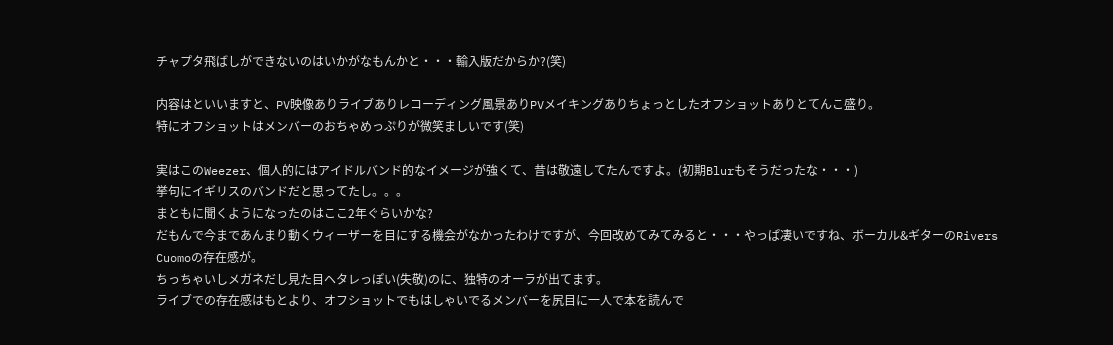チャプタ飛ばしができないのはいかがなもんかと・・・輸入版だからか?(笑)

内容はといいますと、PV映像ありライブありレコーディング風景ありPVメイキングありちょっとしたオフショットありとてんこ盛り。
特にオフショットはメンバーのおちゃめっぷりが微笑ましいです(笑)

実はこのWeezer、個人的にはアイドルバンド的なイメージが強くて、昔は敬遠してたんですよ。(初期Blurもそうだったな・・・)
挙句にイギリスのバンドだと思ってたし。。。
まともに聞くようになったのはここ2年ぐらいかな?
だもんで今まであんまり動くウィーザーを目にする機会がなかったわけですが、今回改めてみてみると・・・やっぱ凄いですね、ボーカル&ギターのRivers Cuomoの存在感が。
ちっちゃいしメガネだし見た目ヘタレっぽい(失敬)のに、独特のオーラが出てます。
ライブでの存在感はもとより、オフショットでもはしゃいでるメンバーを尻目に一人で本を読んで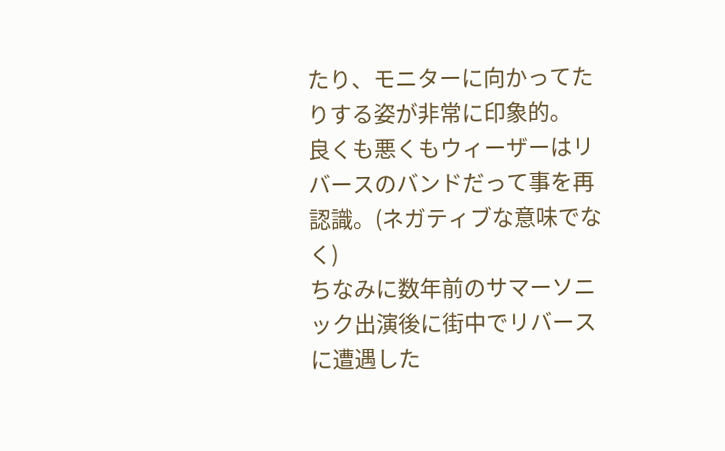たり、モニターに向かってたりする姿が非常に印象的。
良くも悪くもウィーザーはリバースのバンドだって事を再認識。(ネガティブな意味でなく)
ちなみに数年前のサマーソニック出演後に街中でリバースに遭遇した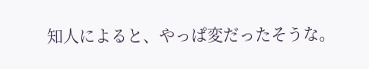知人によると、やっぱ変だったそうな。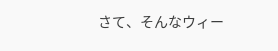さて、そんなウィー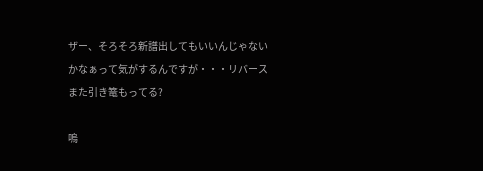ザー、そろそろ新譜出してもいいんじゃないかなぁって気がするんですが・・・リバースまた引き篭もってる?

嗚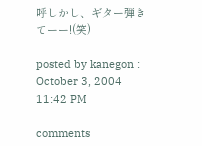呼しかし、ギター弾きてーー!(笑)

posted by kanegon : October 3, 2004 11:42 PM

comments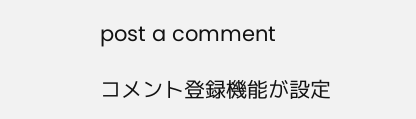post a comment

コメント登録機能が設定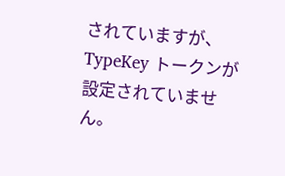されていますが、TypeKey トークンが設定されていません。